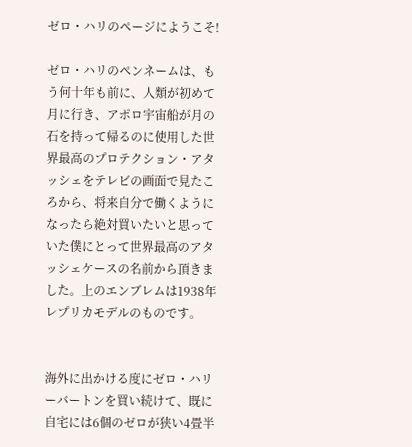ゼロ・ハリのページにようこそ!

ゼロ・ハリのペンネームは、もう何十年も前に、人類が初めて月に行き、アポロ宇宙船が月の石を持って帰るのに使用した世界最高のプロテクション・アタッシェをテレビの画面で見たころから、将来自分で働くようになったら絶対買いたいと思っていた僕にとって世界最高のアタッシェケースの名前から頂きました。上のエンブレムは1938年レプリカモデルのものです。


海外に出かける度にゼロ・ハリーバートンを買い続けて、既に自宅には6個のゼロが狭い4畳半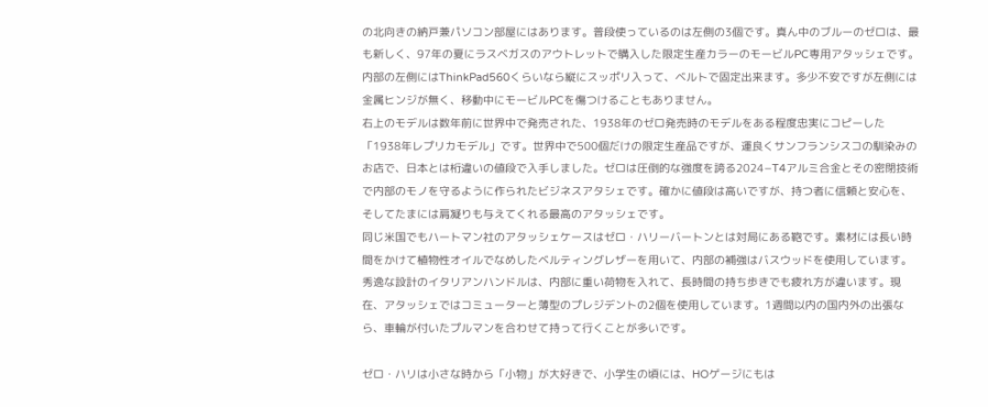の北向きの納戸兼パソコン部屋にはあります。普段使っているのは左側の3個です。真ん中のブルーのゼロは、最も新しく、97年の夏にラスベガスのアウトレットで購入した限定生産カラーのモービルPC専用アタッシェです。内部の左側にはThinkPad560くらいなら縦にスッポリ入って、ベルトで固定出来ます。多少不安ですが左側には金属ヒンジが無く、移動中にモービルPCを傷つけることもありません。
右上のモデルは数年前に世界中で発売された、1938年のゼロ発売時のモデルをある程度忠実にコピーした「1938年レプリカモデル」です。世界中で500個だけの限定生産品ですが、運良くサンフランシスコの馴染みのお店で、日本とは桁違いの値段で入手しました。ゼロは圧倒的な強度を誇る2024−T4アルミ合金とその密閉技術で内部のモノを守るように作られたビジネスアタシェです。確かに値段は高いですが、持つ者に信頼と安心を、そしてたまには肩凝りも与えてくれる最高のアタッシェです。
同じ米国でもハートマン社のアタッシェケースはゼロ・ハリーバートンとは対局にある鞄です。素材には長い時間をかけて植物性オイルでなめしたベルティングレザーを用いて、内部の補強はバスウッドを使用しています。秀逸な設計のイタリアンハンドルは、内部に重い荷物を入れて、長時間の持ち歩きでも疲れ方が違います。現在、アタッシェではコミューターと薄型のプレジデントの2個を使用しています。1週間以内の国内外の出張なら、車輪が付いたプルマンを合わせて持って行くことが多いです。

ゼロ・ハリは小さな時から「小物」が大好きで、小学生の頃には、HOゲージにもは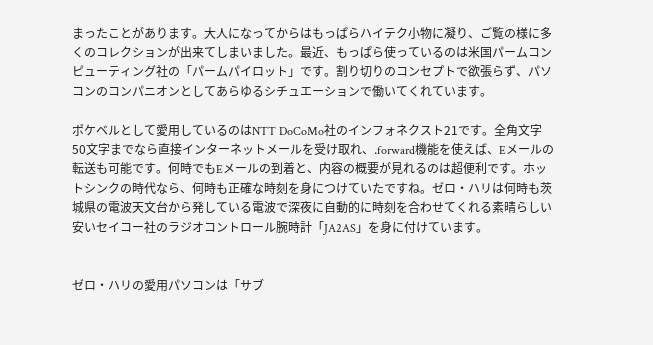まったことがあります。大人になってからはもっぱらハイテク小物に凝り、ご覧の様に多くのコレクションが出来てしまいました。最近、もっぱら使っているのは米国パームコンピューティング社の「パームパイロット」です。割り切りのコンセプトで欲張らず、パソコンのコンパニオンとしてあらゆるシチュエーションで働いてくれています。

ポケベルとして愛用しているのはNTT DoCoMo社のインフォネクスト21です。全角文字50文字までなら直接インターネットメールを受け取れ、.forward機能を使えば、Eメールの転送も可能です。何時でもEメールの到着と、内容の概要が見れるのは超便利です。ホットシンクの時代なら、何時も正確な時刻を身につけていたですね。ゼロ・ハリは何時も茨城県の電波天文台から発している電波で深夜に自動的に時刻を合わせてくれる素晴らしい安いセイコー社のラジオコントロール腕時計「JA2AS」を身に付けています。


ゼロ・ハリの愛用パソコンは「サブ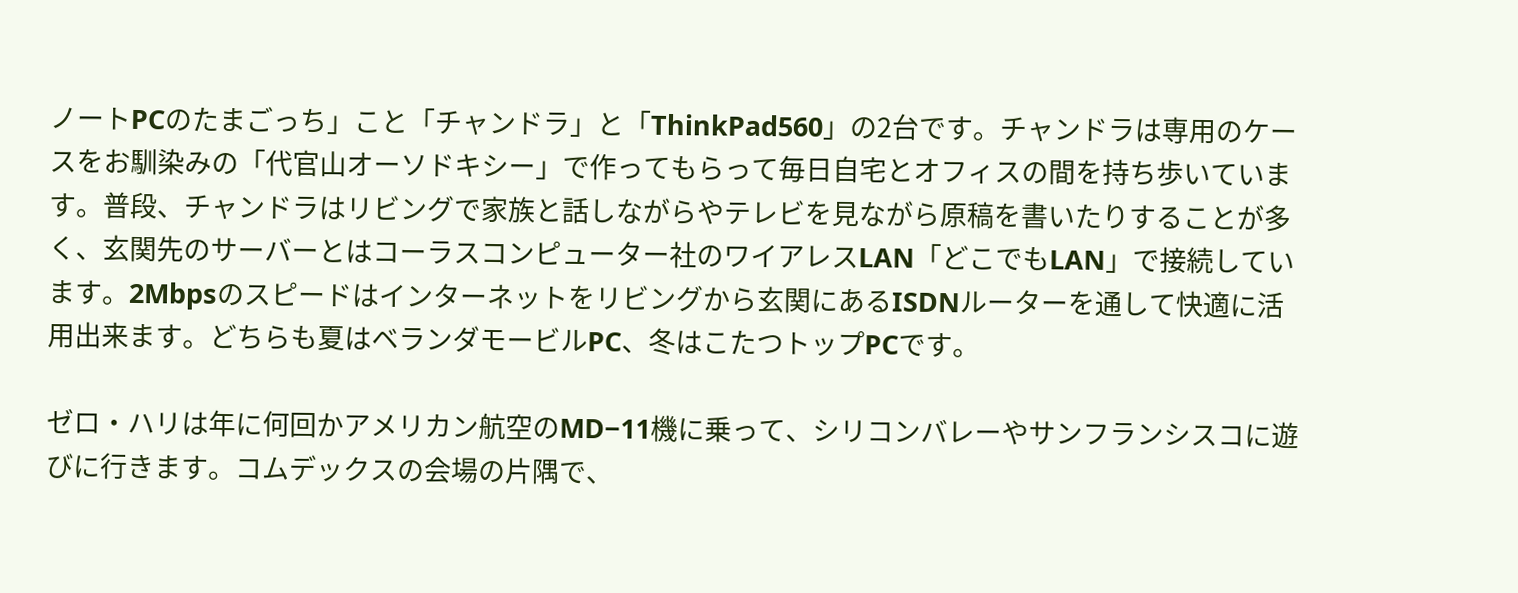ノートPCのたまごっち」こと「チャンドラ」と「ThinkPad560」の2台です。チャンドラは専用のケースをお馴染みの「代官山オーソドキシー」で作ってもらって毎日自宅とオフィスの間を持ち歩いています。普段、チャンドラはリビングで家族と話しながらやテレビを見ながら原稿を書いたりすることが多く、玄関先のサーバーとはコーラスコンピューター社のワイアレスLAN「どこでもLAN」で接続しています。2Mbpsのスピードはインターネットをリビングから玄関にあるISDNルーターを通して快適に活用出来ます。どちらも夏はベランダモービルPC、冬はこたつトップPCです。

ゼロ・ハリは年に何回かアメリカン航空のMD−11機に乗って、シリコンバレーやサンフランシスコに遊びに行きます。コムデックスの会場の片隅で、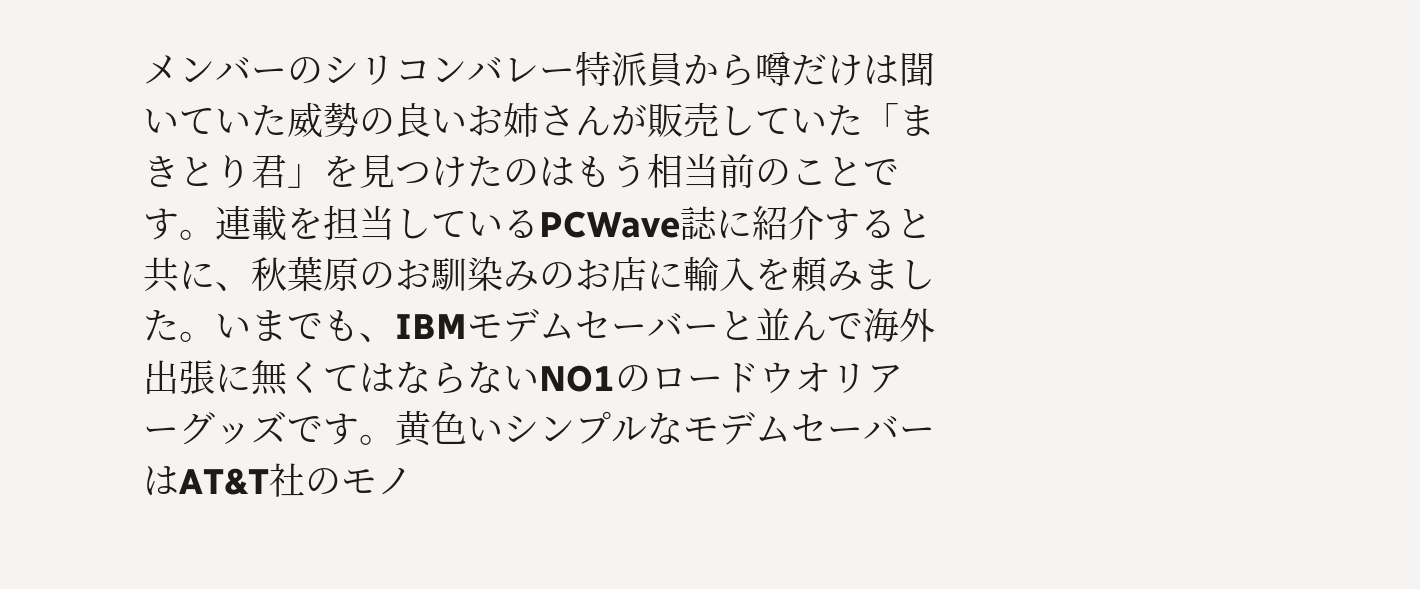メンバーのシリコンバレー特派員から噂だけは聞いていた威勢の良いお姉さんが販売していた「まきとり君」を見つけたのはもう相当前のことです。連載を担当しているPCWave誌に紹介すると共に、秋葉原のお馴染みのお店に輸入を頼みました。いまでも、IBMモデムセーバーと並んで海外出張に無くてはならないNO1のロードウオリアーグッズです。黄色いシンプルなモデムセーバーはAT&T社のモノ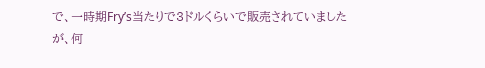で、一時期Fry’s当たりで3ドルくらいで販売されていましたが、何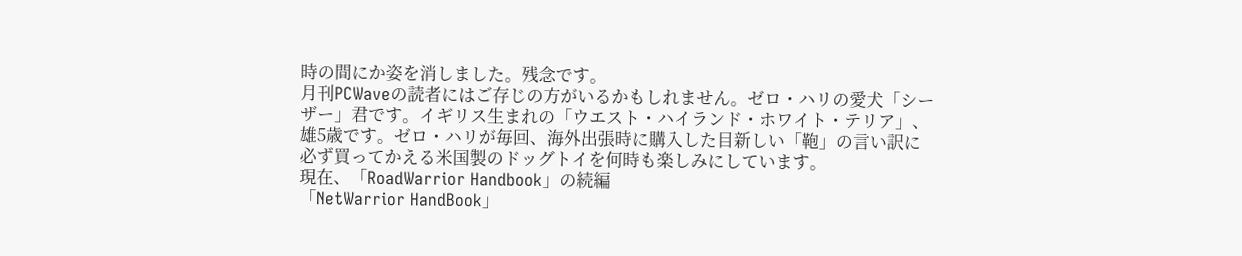時の間にか姿を消しました。残念です。
月刊PCWaveの読者にはご存じの方がいるかもしれません。ゼロ・ハリの愛犬「シーザー」君です。イギリス生まれの「ウエスト・ハイランド・ホワイト・テリア」、雄5歳です。ゼロ・ハリが毎回、海外出張時に購入した目新しい「鞄」の言い訳に必ず買ってかえる米国製のドッグトイを何時も楽しみにしています。
現在、「RoadWarrior Handbook」の続編
「NetWarrior HandBook」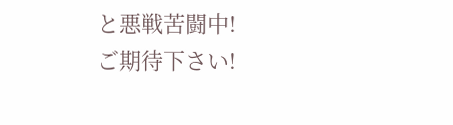と悪戦苦闘中!
ご期待下さい!